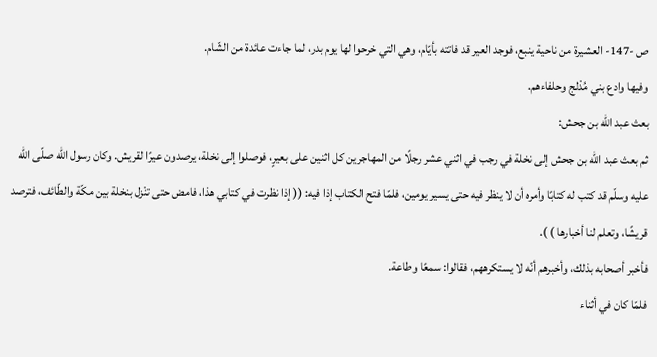ص -147- العشيرة من ناحية ينبع، فوجد العير قد فاتته بأيّام، وهي التي خرحوا لها يوم بدر، لما جاءت عائدة من الشّام.
وفيها وادع بني مُدْلج وحلفاءهم.
بعث عبد الله بن جحش:
ثم بعث عبد الله بن جحش إلى نخلة في رجب في اثني عشر رجلًا من المهاجرين كل اثنين على بعيرٍ، فوصلوا إلى نخلة، يرصدون عيرًا لقريش. وكان رسول الله صلّى الله عليه وسلّم قد كتب له كتابًا وأمره أن لا ينظر فيه حتى يسير يومين، فلمّا فتح الكتاب إذا فيه: (( إذا نظرت في كتابي هذا، فامض حتى تنْزل بنخلة بين مكّة والطّائف، فترصد قريشًا، وتعلم لنا أخبارها ) ).
فأخبر أصحابه بذلك، وأخبرهم أنّه لا يستكرههم، فقالوا: سمعًا وطاعة.
فلمّا كان في أثناء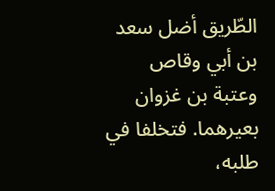الطّريق أضل سعد بن أبي وقاص وعتبة بن غزوان بعيرهما. فتخلفا في طلبه،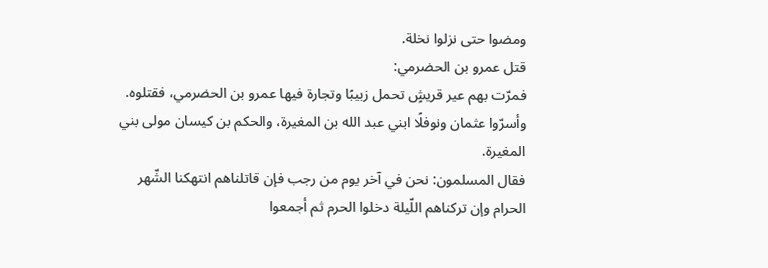ومضوا حتى نزلوا نخلة.
قتل عمرو بن الحضرمي:
فمرّت بهم عير قريشٍ تحمل زبيبًا وتجارة فيها عمرو بن الحضرمي، فقتلوه. وأسرّوا عثمان ونوفلًا ابني عبد الله بن المغيرة، والحكم بن كيسان مولى بني المغيرة.
فقال المسلمون: نحن في آخر يوم من رجب فإن قاتلناهم انتهكنا الشّهر الحرام وإن تركناهم اللّيلة دخلوا الحرم ثم أجمعوا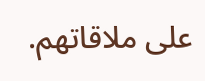على ملاقاتهم.